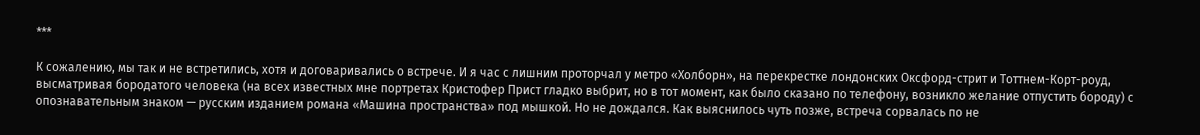***

К сожалению, мы так и не встретились, хотя и договаривались о встрече. И я час с лишним проторчал у метро «Холборн», на перекрестке лондонских Оксфорд-стрит и Тоттнем-Корт-роуд, высматривая бородатого человека (на всех известных мне портретах Кристофер Прист гладко выбрит, но в тот момент, как было сказано по телефону, возникло желание отпустить бороду) с опознавательным знаком — русским изданием романа «Машина пространства» под мышкой. Но не дождался. Как выяснилось чуть позже, встреча сорвалась по не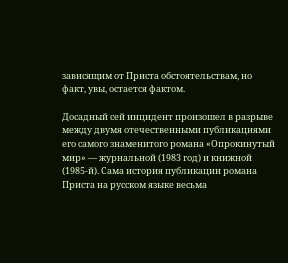зависящим от Приста обстоятельствам, но факт, увы, остается фактом.

Досадный сей инцидент произошел в разрыве между двумя отечественными публикациями его самого знаменитого романа «Опрокинутый мир» — журнальной (1983 год) и книжной (1985-й). Сама история публикации романа Приста на русском языке весьма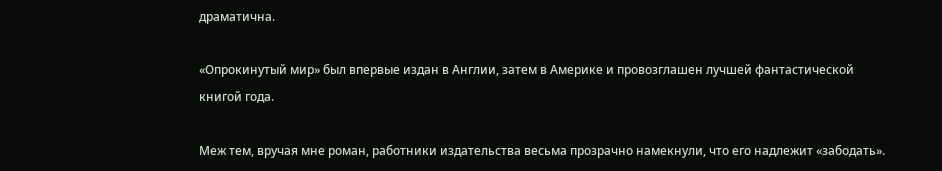драматична.

«Опрокинутый мир» был впервые издан в Англии, затем в Америке и провозглашен лучшей фантастической книгой года.

Меж тем, вручая мне роман, работники издательства весьма прозрачно намекнули, что его надлежит «забодать».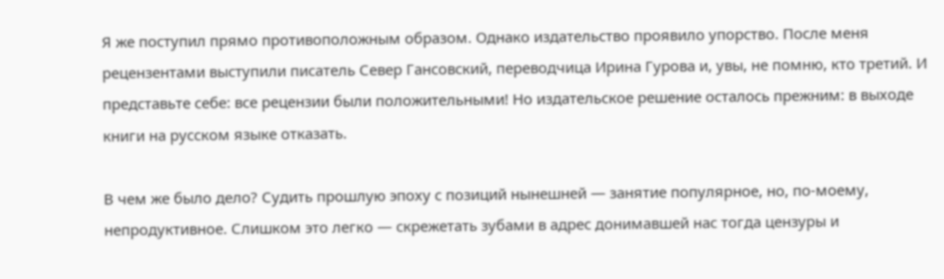Я же поступил прямо противоположным образом. Однако издательство проявило упорство. После меня рецензентами выступили писатель Север Гансовский, переводчица Ирина Гурова и, увы, не помню, кто третий. И представьте себе: все рецензии были положительными! Но издательское решение осталось прежним: в выходе книги на русском языке отказать.

В чем же было дело? Судить прошлую эпоху с позиций нынешней — занятие популярное, но, по-моему, непродуктивное. Слишком это легко — скрежетать зубами в адрес донимавшей нас тогда цензуры и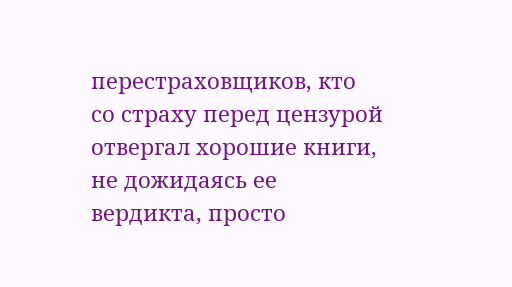перестраховщиков, кто со страху перед цензурой отвергал хорошие книги, не дожидаясь ее вердикта, просто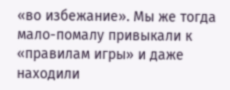«во избежание». Мы же тогда мало-помалу привыкали к «правилам игры» и даже находили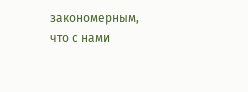закономерным, что с нами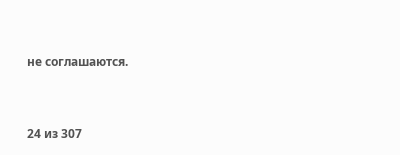не соглашаются.



24 из 307